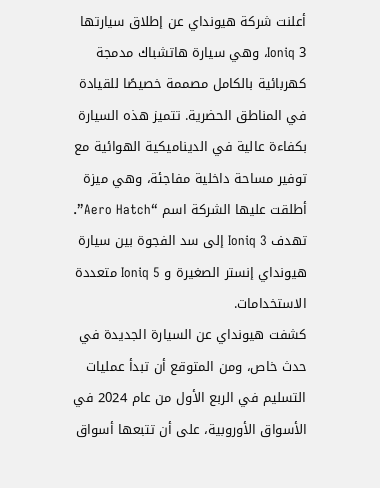أعلنت شركة هيونداي عن إطلاق سيارتها Ioniq 3، وهي سيارة هاتشباك مدمجة كهربائية بالكامل مصممة خصيصًا للقيادة في المناطق الحضرية. تتميز هذه السيارة بكفاءة عالية في الديناميكية الهوائية مع توفير مساحة داخلية مفاجئة، وهي ميزة أطلقت عليها الشركة اسم “Aero Hatch”. تهدف Ioniq 3 إلى سد الفجوة بين سيارة هيونداي إنستر الصغيرة و Ioniq 5 متعددة الاستخدامات.
كشفت هيونداي عن السيارة الجديدة في حدث خاص، ومن المتوقع أن تبدأ عمليات التسليم في الربع الأول من عام 2024 في الأسواق الأوروبية، على أن تتبعها أسواق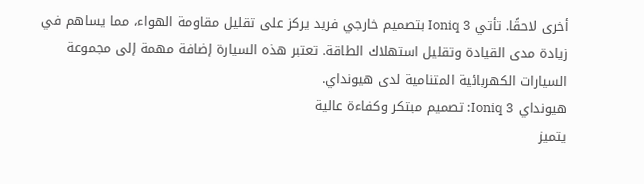أخرى لاحقًا. تأتي Ioniq 3 بتصميم خارجي فريد يركز على تقليل مقاومة الهواء، مما يساهم في زيادة مدى القيادة وتقليل استهلاك الطاقة. تعتبر هذه السيارة إضافة مهمة إلى مجموعة السيارات الكهربائية المتنامية لدى هيونداي.
هيونداي Ioniq 3: تصميم مبتكر وكفاءة عالية
يتميز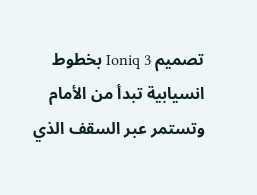تصميم Ioniq 3 بخطوط انسيابية تبدأ من الأمام وتستمر عبر السقف الذي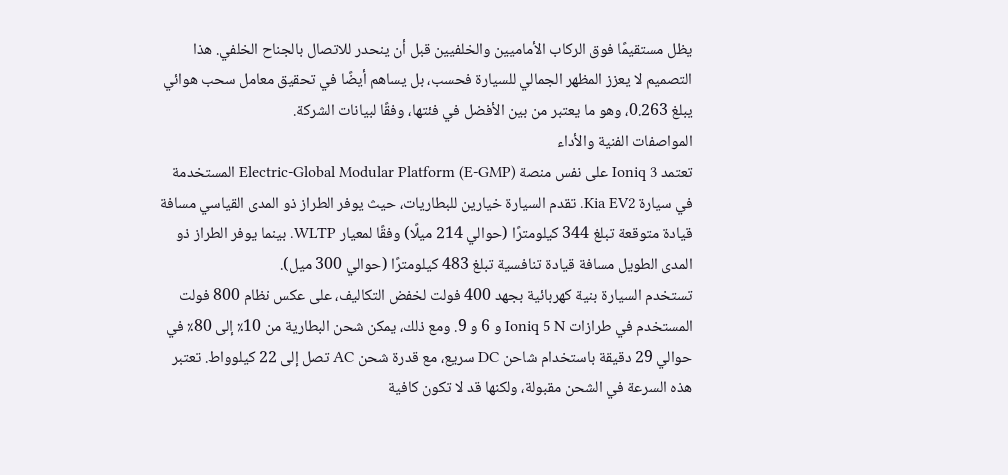يظل مستقيمًا فوق الركاب الأماميين والخلفيين قبل أن ينحدر للاتصال بالجناح الخلفي. هذا التصميم لا يعزز المظهر الجمالي للسيارة فحسب، بل يساهم أيضًا في تحقيق معامل سحب هوائي يبلغ 0.263، وهو ما يعتبر من بين الأفضل في فئتها، وفقًا لبيانات الشركة.
المواصفات الفنية والأداء
تعتمد Ioniq 3 على نفس منصة Electric-Global Modular Platform (E-GMP) المستخدمة في سيارة Kia EV2. تقدم السيارة خيارين للبطاريات، حيث يوفر الطراز ذو المدى القياسي مسافة قيادة متوقعة تبلغ 344 كيلومترًا (حوالي 214 ميلًا) وفقًا لمعيار WLTP. بينما يوفر الطراز ذو المدى الطويل مسافة قيادة تنافسية تبلغ 483 كيلومترًا (حوالي 300 ميل).
تستخدم السيارة بنية كهربائية بجهد 400 فولت لخفض التكاليف، على عكس نظام 800 فولت المستخدم في طرازات Ioniq 5 N و 6 و 9. ومع ذلك، يمكن شحن البطارية من 10٪ إلى 80٪ في حوالي 29 دقيقة باستخدام شاحن DC سريع، مع قدرة شحن AC تصل إلى 22 كيلوواط. تعتبر هذه السرعة في الشحن مقبولة، ولكنها قد لا تكون كافية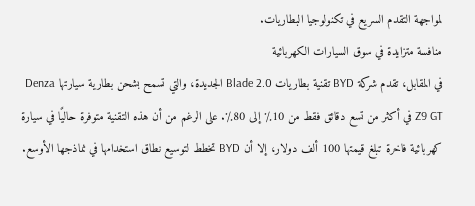لمواجهة التقدم السريع في تكنولوجيا البطاريات.
منافسة متزايدة في سوق السيارات الكهربائية
في المقابل، تقدم شركة BYD تقنية بطاريات Blade 2.0 الجديدة، والتي تسمح بشحن بطارية سيارتها Denza Z9 GT في أكثر من تسع دقائق فقط من 10٪ إلى 80٪. على الرغم من أن هذه التقنية متوفرة حاليًا في سيارة كهربائية فاخرة تبلغ قيمتها 100 ألف دولار، إلا أن BYD تخطط لتوسيع نطاق استخدامها في نماذجها الأوسع.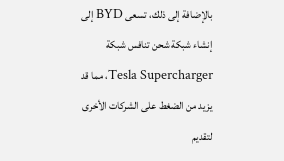بالإضافة إلى ذلك، تسعى BYD إلى إنشاء شبكة شحن تنافس شبكة Tesla Supercharger، مما قد يزيد من الضغط على الشركات الأخرى لتقديم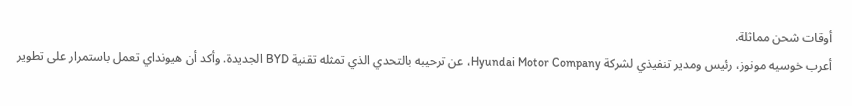أوقات شحن مماثلة.
أعرب خوسيه مونوز، رئيس ومدير تنفيذي لشركة Hyundai Motor Company، عن ترحيبه بالتحدي الذي تمثله تقنية BYD الجديدة. وأكد أن هيونداي تعمل باستمرار على تطوير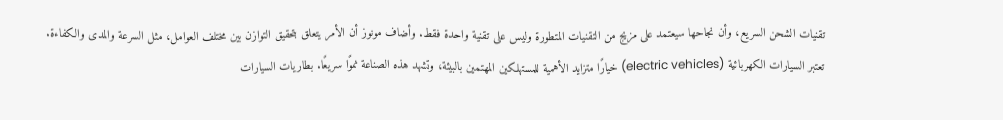تقنيات الشحن السريع، وأن نجاحها سيعتمد على مزيج من التقنيات المتطورة وليس على تقنية واحدة فقط. وأضاف مونوز أن الأمر يتعلق بتحقيق التوازن بين مختلف العوامل، مثل السرعة والمدى والكفاءة.
تعتبر السيارات الكهربائية (electric vehicles) خيارًا متزايد الأهمية للمستهلكين المهتمين بالبيئة، وتشهد هذه الصناعة نموًا سريعًا. بطاريات السيارات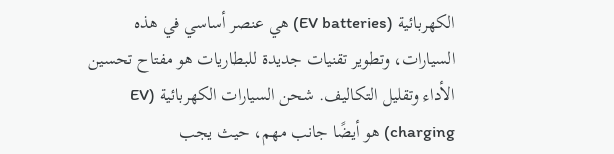الكهربائية (EV batteries) هي عنصر أساسي في هذه السيارات، وتطوير تقنيات جديدة للبطاريات هو مفتاح تحسين الأداء وتقليل التكاليف. شحن السيارات الكهربائية (EV charging) هو أيضًا جانب مهم، حيث يجب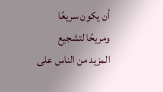أن يكون سريعًا ومريحًا لتشجيع المزيد من الناس على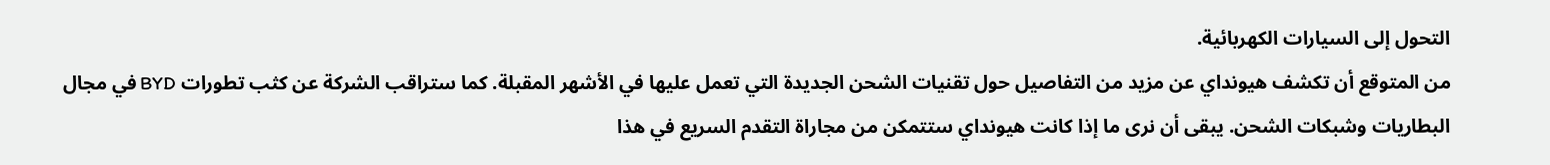التحول إلى السيارات الكهربائية.
من المتوقع أن تكشف هيونداي عن مزيد من التفاصيل حول تقنيات الشحن الجديدة التي تعمل عليها في الأشهر المقبلة. كما ستراقب الشركة عن كثب تطورات BYD في مجال البطاريات وشبكات الشحن. يبقى أن نرى ما إذا كانت هيونداي ستتمكن من مجاراة التقدم السريع في هذا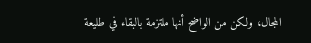المجال، ولكن من الواضح أنها ملتزمة بالبقاء في طليعة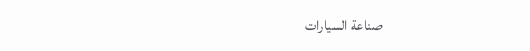صناعة السيارات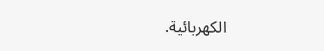الكهربائية.